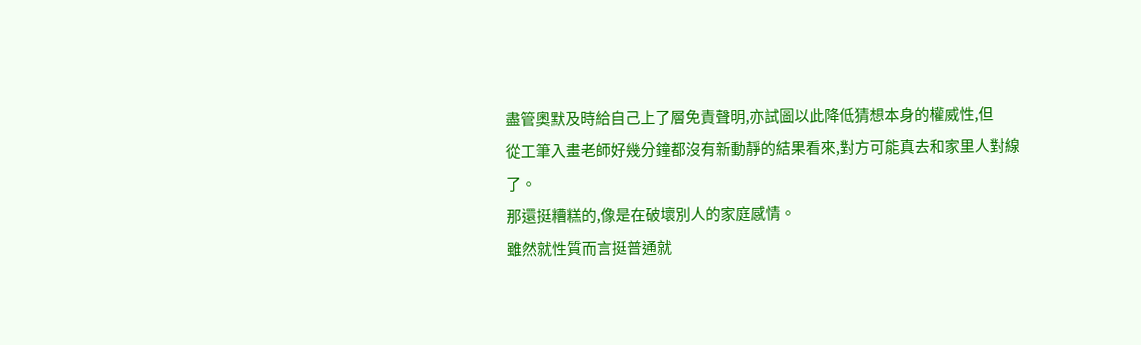盡管奧默及時給自己上了層免責聲明,亦試圖以此降低猜想本身的權威性,但
從工筆入畫老師好幾分鐘都沒有新動靜的結果看來,對方可能真去和家里人對線了。
那還挺糟糕的,像是在破壞別人的家庭感情。
雖然就性質而言挺普通就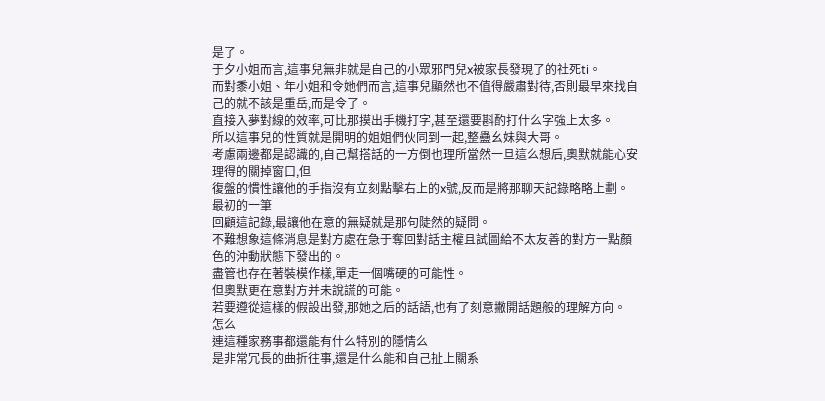是了。
于夕小姐而言,這事兒無非就是自己的小眾邪門兒x被家長發現了的社死ti。
而對黍小姐、年小姐和令她們而言,這事兒顯然也不值得嚴肅對待,否則最早來找自己的就不該是重岳,而是令了。
直接入夢對線的效率,可比那摸出手機打字,甚至還要斟酌打什么字強上太多。
所以這事兒的性質就是開明的姐姐們伙同到一起,整蠱幺妹與大哥。
考慮兩邊都是認識的,自己幫搭話的一方倒也理所當然一旦這么想后,奧默就能心安理得的關掉窗口,但
復盤的慣性讓他的手指沒有立刻點擊右上的x號,反而是將那聊天記錄略略上劃。
最初的一筆
回顧這記錄,最讓他在意的無疑就是那句陡然的疑問。
不難想象這條消息是對方處在急于奪回對話主權且試圖給不太友善的對方一點顏色的沖動狀態下發出的。
盡管也存在著裝模作樣,單走一個嘴硬的可能性。
但奧默更在意對方并未說謊的可能。
若要遵從這樣的假設出發,那她之后的話語,也有了刻意撇開話題般的理解方向。
怎么
連這種家務事都還能有什么特別的隱情么
是非常冗長的曲折往事,還是什么能和自己扯上關系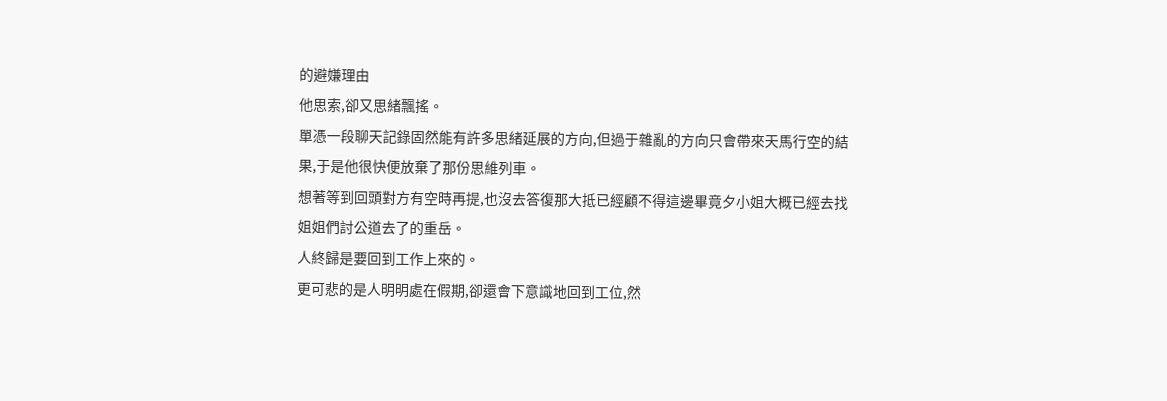的避嫌理由
他思索,卻又思緒飄搖。
單憑一段聊天記錄固然能有許多思緒延展的方向,但過于雜亂的方向只會帶來天馬行空的結果,于是他很快便放棄了那份思維列車。
想著等到回頭對方有空時再提,也沒去答復那大抵已經顧不得這邊畢竟夕小姐大概已經去找姐姐們討公道去了的重岳。
人終歸是要回到工作上來的。
更可悲的是人明明處在假期,卻還會下意識地回到工位,然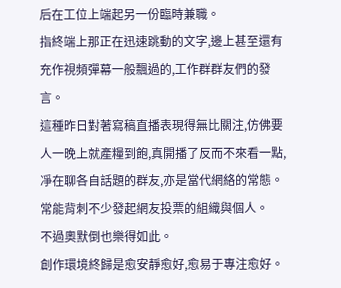后在工位上端起另一份臨時兼職。
指終端上那正在迅速跳動的文字,邊上甚至還有充作視頻彈幕一般飄過的,工作群群友們的發言。
這種昨日對著寫稿直播表現得無比關注,仿佛要人一晚上就產糧到飽,真開播了反而不來看一點,凈在聊各自話題的群友,亦是當代網絡的常態。
常能背刺不少發起網友投票的組織與個人。
不過奧默倒也樂得如此。
創作環境終歸是愈安靜愈好,愈易于專注愈好。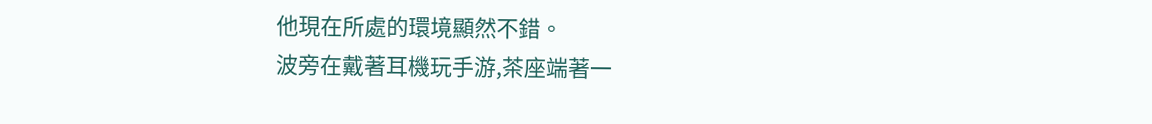他現在所處的環境顯然不錯。
波旁在戴著耳機玩手游,茶座端著一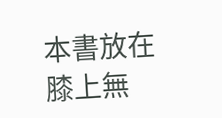本書放在膝上無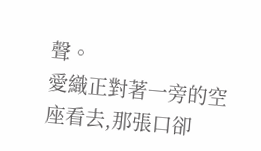聲。
愛織正對著一旁的空座看去,那張口卻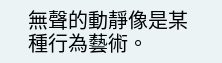無聲的動靜像是某種行為藝術。